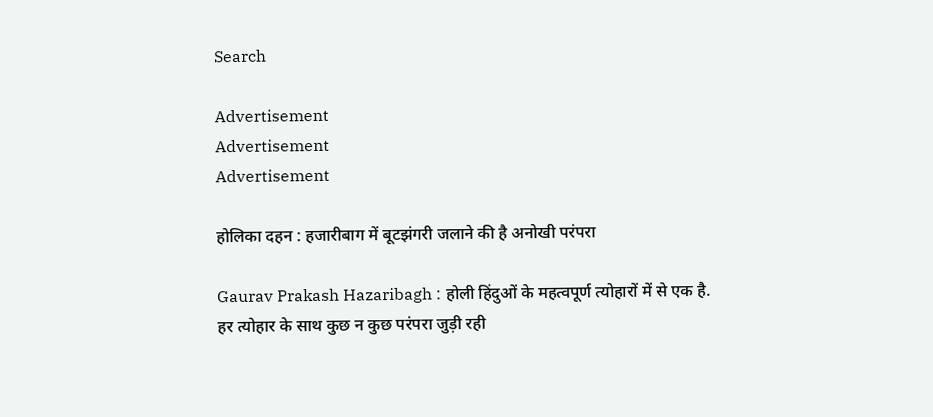Search

Advertisement
Advertisement
Advertisement

होलिका दहन : हजारीबाग में बूटझंगरी जलाने की है अनोखी परंपरा

Gaurav Prakash Hazaribagh : होली हिंदुओं के महत्वपूर्ण त्योहारों में से एक है. हर त्योहार के साथ कुछ न कुछ परंपरा जुड़ी रही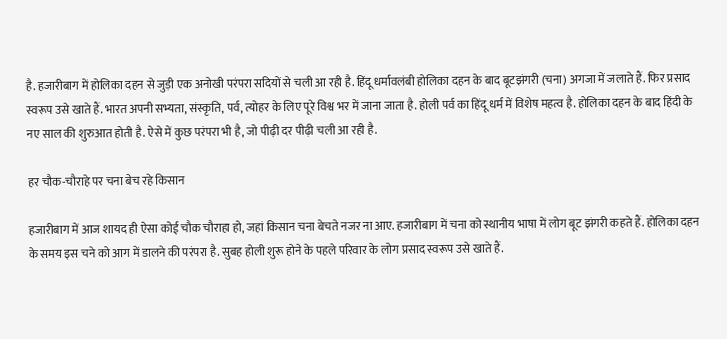है. हजारीबाग में होलिका दहन से जुड़ी एक अनोखी परंपरा सदियों से चली आ रही है. हिंदू धर्मावलंबी होलिका दहन के बाद बूटझंगरी (चना) अगजा में जलाते हैं. फिर प्रसाद स्वरूप उसे खाते हैं. भारत अपनी सभ्यता, संस्कृति, पर्व, त्योहर के लिए पूरे विश्व भर में जाना जाता है. होली पर्व का हिंदू धर्म में विशेष महत्व है. होलिका दहन के बाद हिंदी के नए साल की शुरुआत होती है. ऐसे में कुछ परंपरा भी है, जो पीढ़ी दर पीढ़ी चली आ रही है.

हर चौक-चौराहे पर चना बेच रहे किसान

हजारीबाग में आज शायद ही ऐसा कोई चौक चौराहा हो, जहां किसान चना बेचते नजर ना आए. हजारीबाग में चना को स्थानीय भाषा में लोग बूट झंगरी कहते हैं. होलिका दहन के समय इस चने को आग में डालने की परंपरा है. सुबह होली शुरू होने के पहले परिवार के लोग प्रसाद स्वरूप उसे खाते हैं.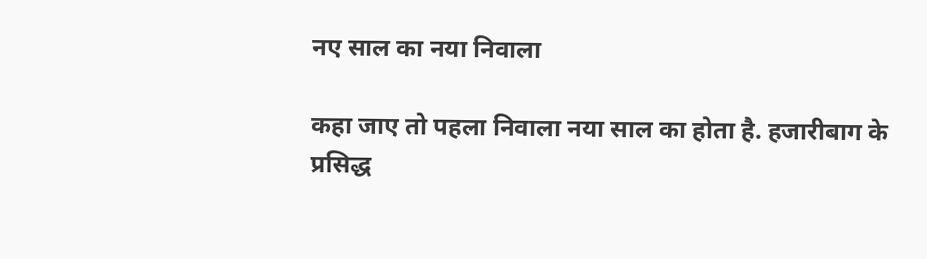नए साल का नया निवाला

कहा जाए तो पहला निवाला नया साल का होता है. हजारीबाग के प्रसिद्ध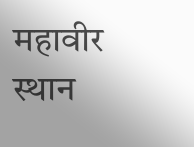महावीर स्थान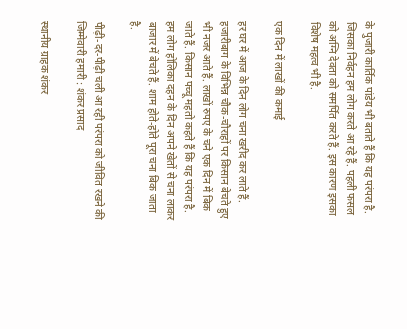के पुजारी कार्तिक पांडेय भी बताते हैं कि यह परंपरा है. जिसका निर्वहन हम लोग करते आ रहे हैं. पहली फसल को अग्नि देवता को समर्पित करते हैं. इस कारण इसका विशेष महत्व भी है.

एक दिन में लाखों की कमाई

हर घर में आज के दिन लोग चना खरीद कर लाते हैं. हजारीबाग के विभिन्न चौक-चौराहों पर किसान बेचते हुए भी नजर आते हैं. लाखों रुपए के चने एक दिन में बिक जाते हैं. किसान पच्चू महतो कहते हैं कि यह परंपरा है. हम लोग होलिका दहन के दिन अपने खेतों से चना लाकर बाजार में बेचते हैं. शाम होते-होते पूरा चना बिक जाता है.

पीढ़ी-दर-पीढ़ी चली आ रही परंपरा को जीवित रखने की जिम्मेवारी हमारी : शंकर प्रसाद

स्थानीय ग्राहक शंकर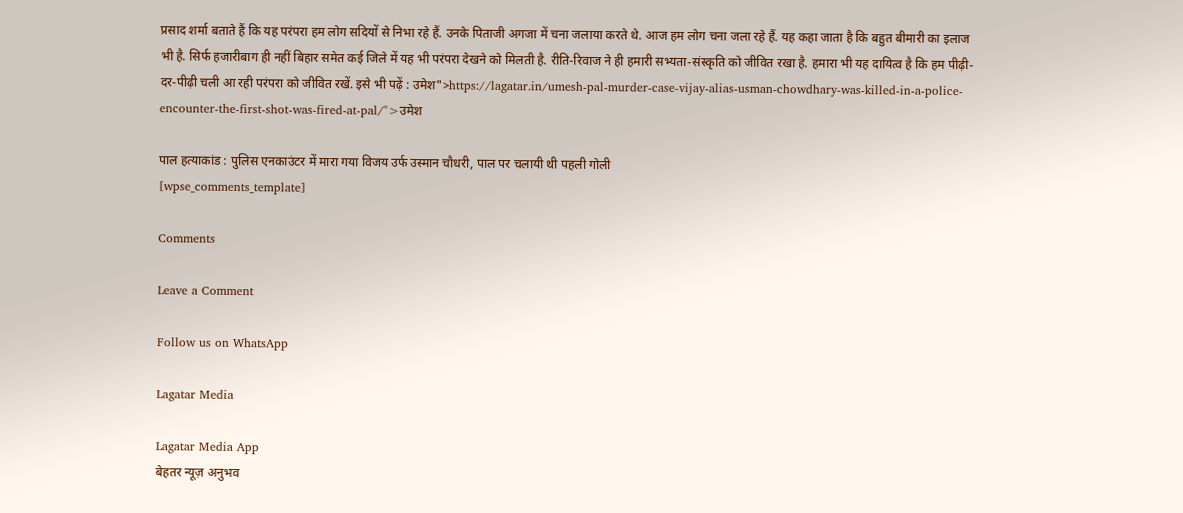प्रसाद शर्मा बताते हैं कि यह परंपरा हम लोग सदियों से निभा रहे हैं. उनके पिताजी अगजा में चना जलाया करते थे. आज हम लोग चना जला रहे हैं. यह कहा जाता है कि बहुत बीमारी का इलाज भी है. सिर्फ हजारीबाग ही नहीं बिहार समेत कई जिले में यह भी परंपरा देखने को मिलती है. रीति-रिवाज ने ही हमारी सभ्यता-संस्कृति को जीवित रखा है. हमारा भी यह दायित्व है कि हम पीढ़ी-दर-पीढ़ी चली आ रही परंपरा को जीवित रखें. इसे भी पढ़ें : उमेश">https://lagatar.in/umesh-pal-murder-case-vijay-alias-usman-chowdhary-was-killed-in-a-police-encounter-the-first-shot-was-fired-at-pal/">उमेश

पाल हत्याकांड : पुलिस एनकाउंटर में मारा गया विजय उर्फ उस्मान चौधरी, पाल पर चलायी थी पहली गोली
[wpse_comments_template]

Comments

Leave a Comment

Follow us on WhatsApp

Lagatar Media

Lagatar Media App
बेहतर न्यूज़ अनुभव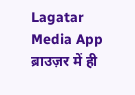Lagatar Media App
ब्राउज़र में ही